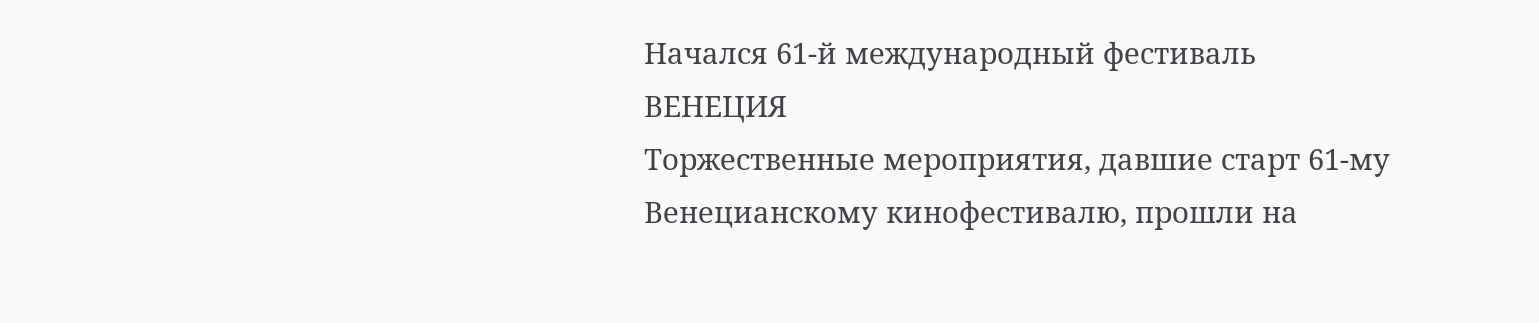Начался 61-й международный фестиваль
ВЕНЕЦИЯ
Торжественные мероприятия, давшие старт 61-му Венецианскому кинофестивалю, прошли на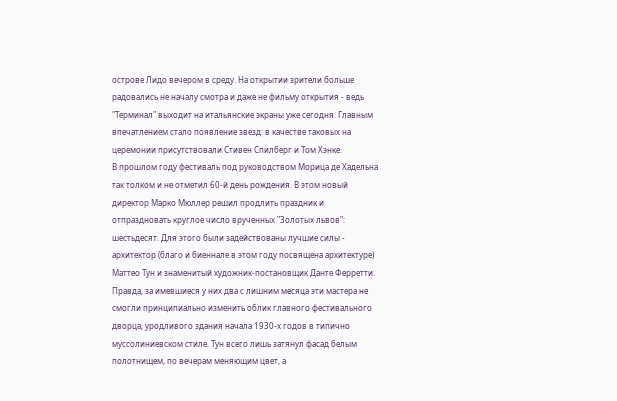острове Лидо вечером в среду. На открытии зрители больше радовались не началу смотра и даже не фильму открытия - ведь "Терминал" выходит на итальянские экраны уже сегодня. Главным впечатлением стало появление звезд: в качестве таковых на церемонии присутствовали Стивен Спилберг и Том Хэнке.
В прошлом году фестиваль под руководством Морица де Хадельна так толком и не отметил 60-й день рождения. В этом новый директор Марко Мюллер решил продлить праздник и отпраздновать круглое число врученных "Золотых львов": шестьдесят. Для этого были задействованы лучшие силы - архитектор (благо и биеннале в этом году посвящена архитектуре) Маттео Тун и знаменитый художник-постановщик Данте Ферретти. Правда, за имевшиеся у них два с лишним месяца эти мастера не смогли принципиально изменить облик главного фестивального дворца, уродливого здания начала 1930-х годов в типично муссолиниевском стиле. Тун всего лишь затянул фасад белым полотнищем, по вечерам меняющим цвет, а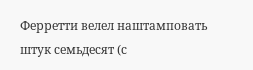Ферретти велел наштамповать штук семьдесят (с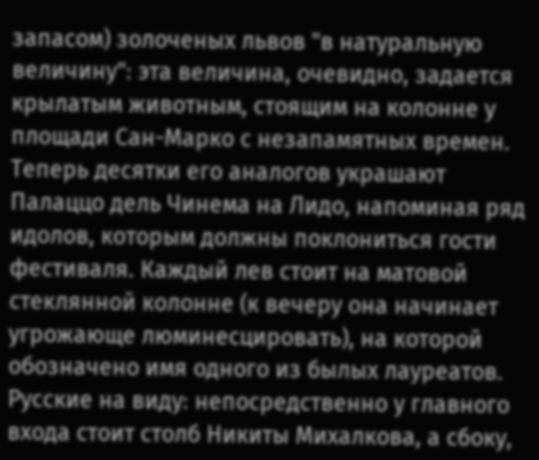запасом) золоченых львов "в натуральную величину": эта величина, очевидно, задается крылатым животным, стоящим на колонне у площади Сан-Марко с незапамятных времен. Теперь десятки его аналогов украшают Палаццо дель Чинема на Лидо, напоминая ряд идолов, которым должны поклониться гости фестиваля. Каждый лев стоит на матовой стеклянной колонне (к вечеру она начинает угрожающе люминесцировать), на которой обозначено имя одного из былых лауреатов. Русские на виду: непосредственно у главного входа стоит столб Никиты Михалкова, а сбоку,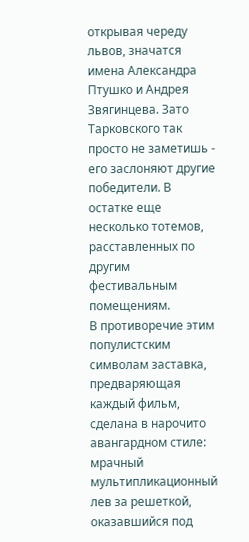открывая череду львов, значатся имена Александра Птушко и Андрея Звягинцева. Зато Тарковского так просто не заметишь - его заслоняют другие победители. В остатке еще несколько тотемов, расставленных по другим фестивальным помещениям.
В противоречие этим популистским символам заставка, предваряющая каждый фильм, сделана в нарочито авангардном стиле: мрачный мультипликационный лев за решеткой, оказавшийся под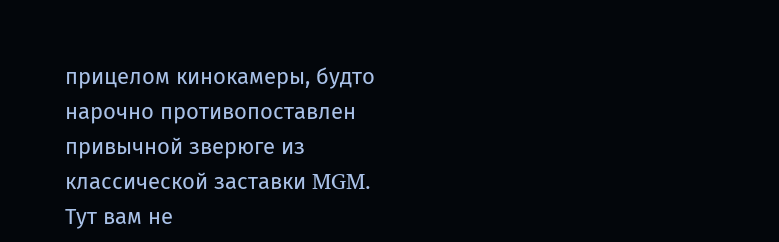прицелом кинокамеры, будто нарочно противопоставлен привычной зверюге из классической заставки MGM. Тут вам не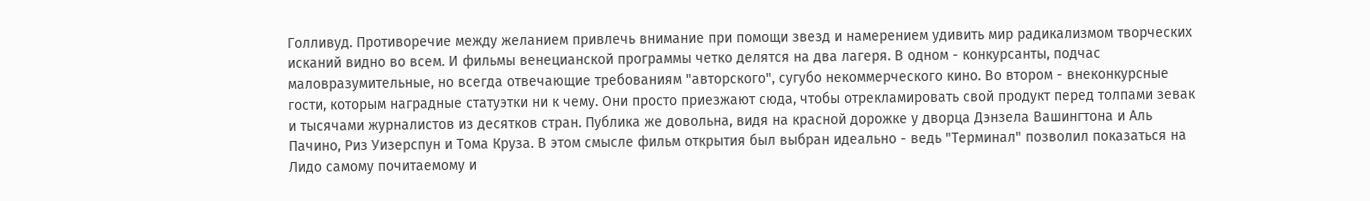Голливуд. Противоречие между желанием привлечь внимание при помощи звезд и намерением удивить мир радикализмом творческих исканий видно во всем. И фильмы венецианской программы четко делятся на два лагеря. В одном - конкурсанты, подчас маловразумительные, но всегда отвечающие требованиям "авторского", сугубо некоммерческого кино. Во втором - внеконкурсные гости, которым наградные статуэтки ни к чему. Они просто приезжают сюда, чтобы отрекламировать свой продукт перед толпами зевак и тысячами журналистов из десятков стран. Публика же довольна, видя на красной дорожке у дворца Дэнзела Вашингтона и Аль Пачино, Риз Уизерспун и Тома Круза. В этом смысле фильм открытия был выбран идеально - ведь "Терминал" позволил показаться на Лидо самому почитаемому и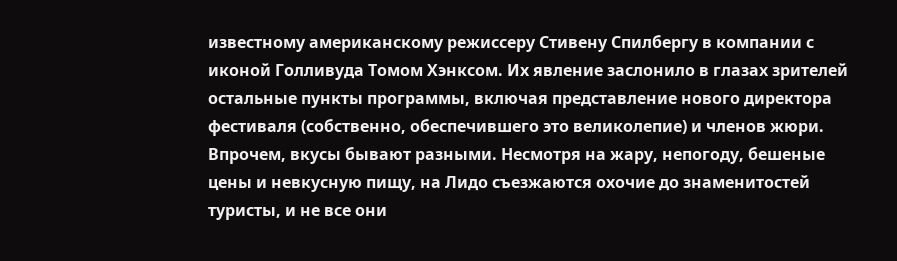известному американскому режиссеру Стивену Спилбергу в компании с иконой Голливуда Томом Хэнксом. Их явление заслонило в глазах зрителей остальные пункты программы, включая представление нового директора фестиваля (собственно, обеспечившего это великолепие) и членов жюри.
Впрочем, вкусы бывают разными. Несмотря на жару, непогоду, бешеные цены и невкусную пищу, на Лидо съезжаются охочие до знаменитостей туристы, и не все они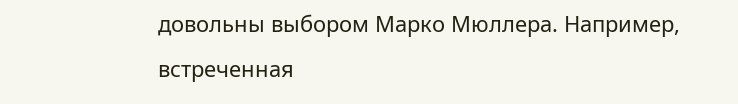довольны выбором Марко Мюллера. Например, встреченная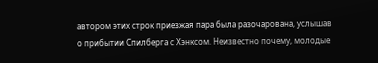автором этих строк приезжая пара была разочарована, услышав о прибытии Спилберга с Хэнксом. Неизвестно почему, молодые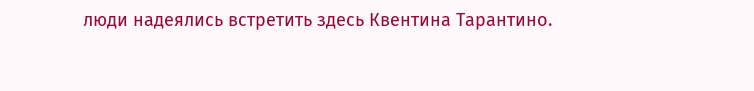люди надеялись встретить здесь Квентина Тарантино.